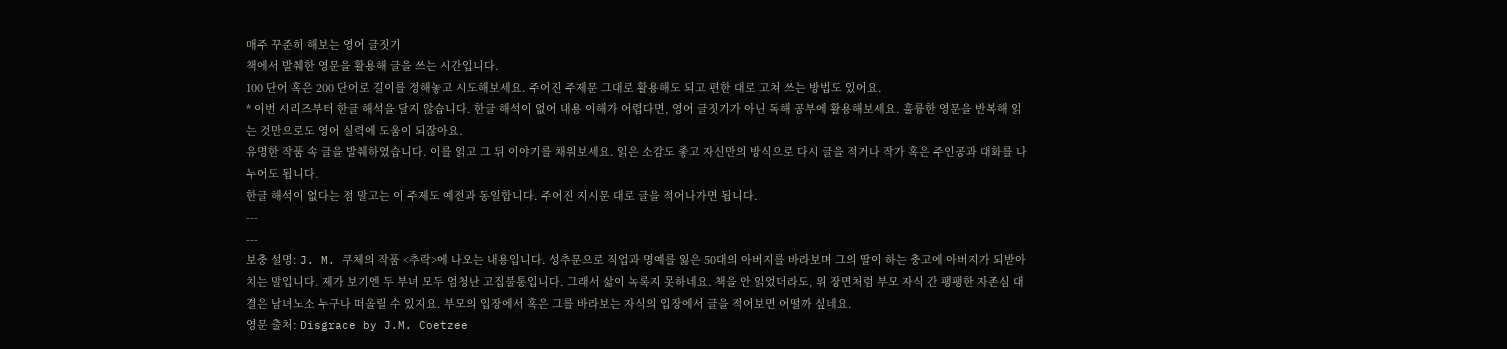매주 꾸준히 해보는 영어 글짓기
책에서 발췌한 영문을 활용해 글을 쓰는 시간입니다.
100 단어 혹은 200 단어로 길이를 정해놓고 시도해보세요. 주어진 주제문 그대로 활용해도 되고 편한 대로 고쳐 쓰는 방법도 있어요.
* 이번 시리즈부터 한글 해석을 달지 않습니다. 한글 해석이 없어 내용 이해가 어렵다면, 영어 글짓기가 아닌 독해 공부에 활용해보세요. 훌륭한 영문을 반복해 읽는 것만으로도 영어 실력에 도움이 되잖아요.
유명한 작품 속 글을 발췌하였습니다. 이를 읽고 그 뒤 이야기를 채워보세요. 읽은 소감도 좋고 자신만의 방식으로 다시 글을 적거나 작가 혹은 주인공과 대화를 나누어도 됩니다.
한글 해석이 없다는 점 말고는 이 주제도 예전과 동일합니다. 주어진 지시문 대로 글을 적어나가면 됩니다.
---
---
보충 설명: J. M. 쿠체의 작품 <추락>에 나오는 내용입니다. 성추문으로 직업과 명예를 잃은 50대의 아버지를 바라보며 그의 딸이 하는 충고에 아버지가 되받아치는 말입니다. 제가 보기엔 두 부녀 모두 엄청난 고집불통입니다. 그래서 삶이 녹록지 못하네요. 책을 안 읽었더라도, 위 장면처럼 부모 자식 간 팽팽한 자존심 대결은 남녀노소 누구나 떠올릴 수 있지요. 부모의 입장에서 혹은 그를 바라보는 자식의 입장에서 글을 적어보면 어떨까 싶네요.
영문 출처: Disgrace by J.M. Coetzee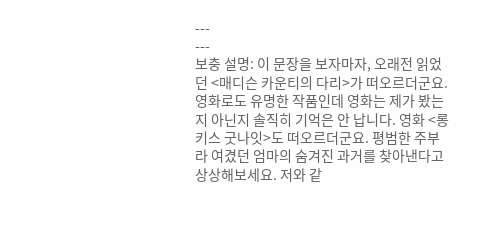---
---
보충 설명: 이 문장을 보자마자, 오래전 읽었던 <매디슨 카운티의 다리>가 떠오르더군요. 영화로도 유명한 작품인데 영화는 제가 봤는지 아닌지 솔직히 기억은 안 납니다. 영화 <롱 키스 굿나잇>도 떠오르더군요. 평범한 주부라 여겼던 엄마의 숨겨진 과거를 찾아낸다고 상상해보세요. 저와 같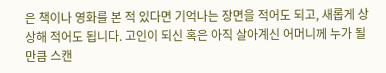은 책이나 영화를 본 적 있다면 기억나는 장면을 적어도 되고, 새롭게 상상해 적어도 됩니다. 고인이 되신 혹은 아직 살아계신 어머니께 누가 될 만큼 스캔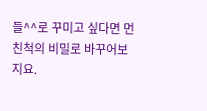들^^로 꾸미고 싶다면 먼 친척의 비밀로 바꾸어보지요.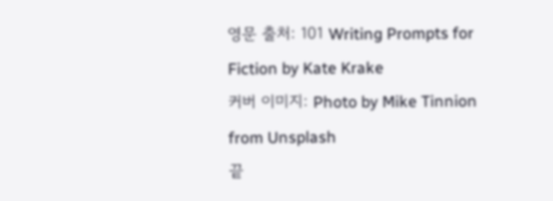영문 출처: 101 Writing Prompts for Fiction by Kate Krake
커버 이미지: Photo by Mike Tinnion from Unsplash
끝